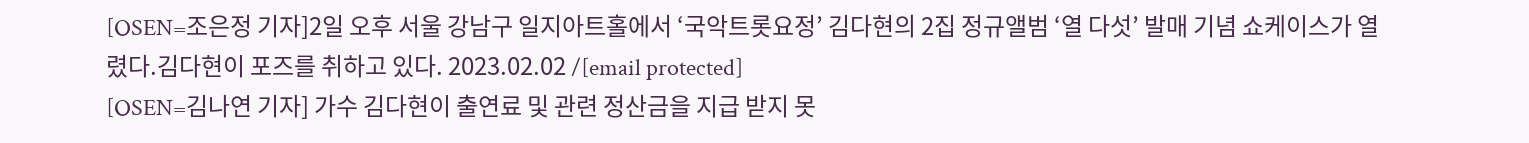[OSEN=조은정 기자]2일 오후 서울 강남구 일지아트홀에서 ‘국악트롯요정’ 김다현의 2집 정규앨범 ‘열 다섯’ 발매 기념 쇼케이스가 열렸다.김다현이 포즈를 취하고 있다. 2023.02.02 /[email protected]
[OSEN=김나연 기자] 가수 김다현이 출연료 및 관련 정산금을 지급 받지 못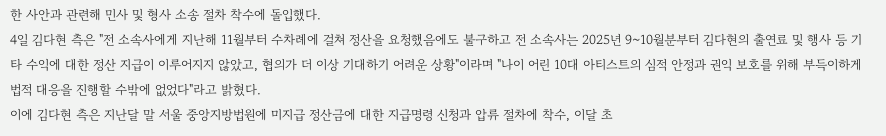한 사안과 관련해 민사 및 형사 소송 절차 착수에 돌입했다.
4일 김다현 측은 "전 소속사에게 지난해 11월부터 수차례에 걸쳐 정산을 요청했음에도 불구하고 전 소속사는 2025년 9~10월분부터 김다현의 출연료 및 행사 등 기타 수익에 대한 정산 지급이 이루어지지 않았고, 협의가 더 이상 기대하기 어려운 상황"이라며 "나이 어린 10대 아티스트의 심적 안정과 권익 보호를 위해 부득이하게 법적 대응을 진행할 수밖에 없었다"라고 밝혔다.
이에 김다현 측은 지난달 말 서울 중앙지방법원에 미지급 정산금에 대한 지급명령 신청과 압류 절차에 착수, 이달 초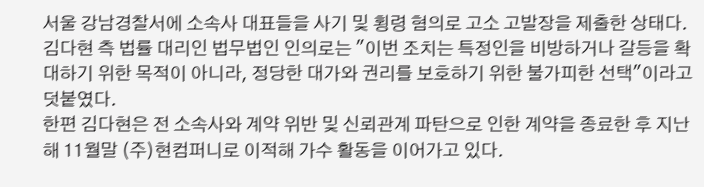서울 강남경찰서에 소속사 대표들을 사기 및 횡령 혐의로 고소 고발장을 제출한 상태다.
김다현 측 법률 대리인 법무법인 인의로는 "이번 조치는 특정인을 비방하거나 갈등을 확대하기 위한 목적이 아니라, 정당한 대가와 권리를 보호하기 위한 불가피한 선택"이라고 덧붙였다.
한편 김다현은 전 소속사와 계약 위반 및 신뢰관계 파탄으로 인한 계약을 종료한 후 지난해 11월말 (주)현컴퍼니로 이적해 가수 활동을 이어가고 있다.